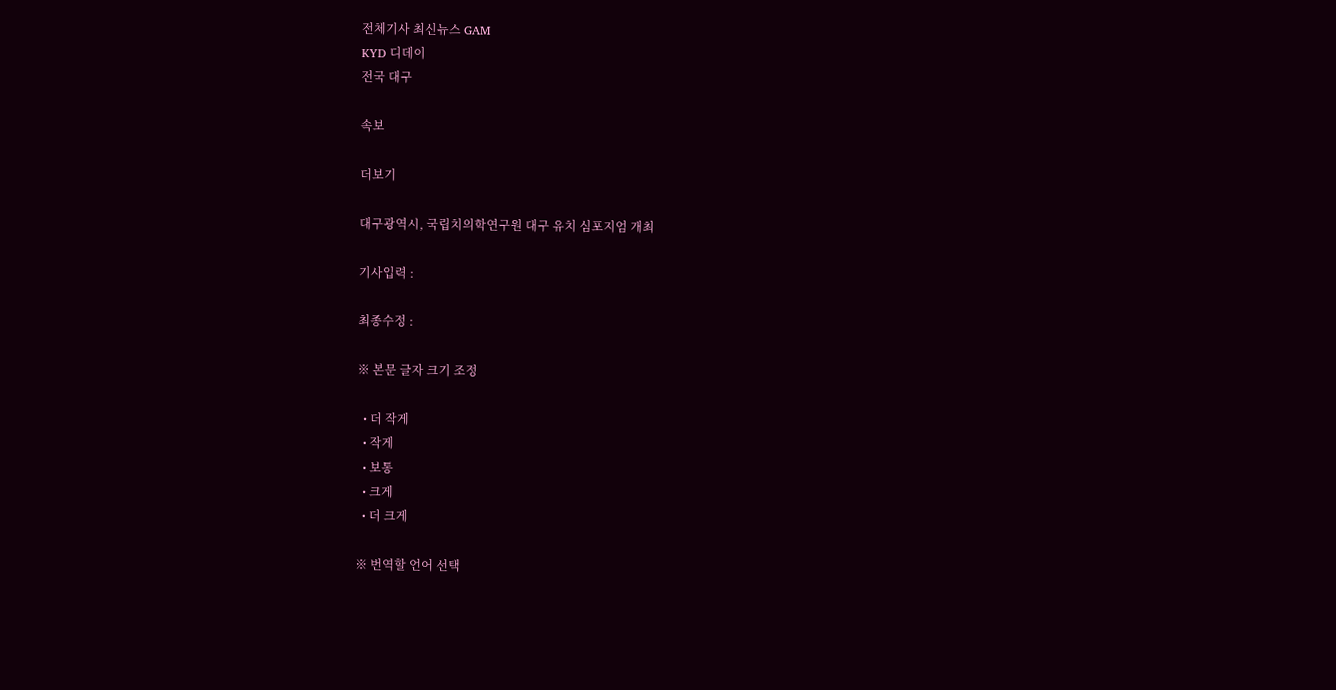전체기사 최신뉴스 GAM
KYD 디데이
전국 대구

속보

더보기

대구광역시, 국립치의학연구원 대구 유치 심포지엄 개최

기사입력 :

최종수정 :

※ 본문 글자 크기 조정

  • 더 작게
  • 작게
  • 보통
  • 크게
  • 더 크게

※ 번역할 언어 선택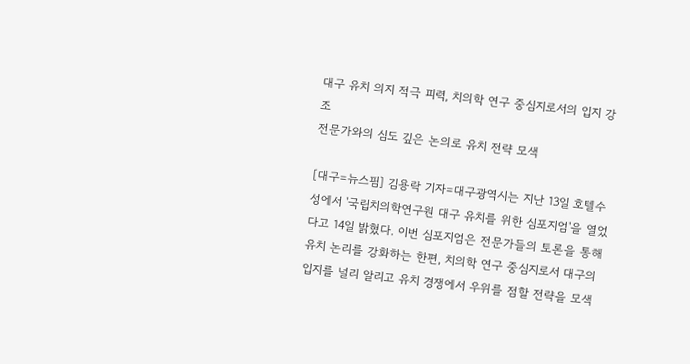대구 유치 의지 적극 피력, 치의학 연구 중심지로서의 입지 강조
전문가와의 심도 깊은 논의로 유치 전략 모색

[대구=뉴스핌] 김용락 기자=대구광역시는 지난 13일 호텔수성에서 '국립치의학연구원 대구 유치를 위한 심포지엄'을 열었다고 14일 밝혔다. 이번 심포지엄은 전문가들의 토론을 통해 유치 논리를 강화하는 한편, 치의학 연구 중심지로서 대구의 입지를 널리 알리고 유치 경쟁에서 우위를 점할 전략을 모색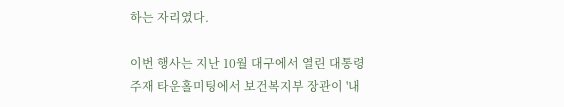하는 자리였다.

이번 행사는 지난 10월 대구에서 열린 대통령 주재 타운홀미팅에서 보건복지부 장관이 '내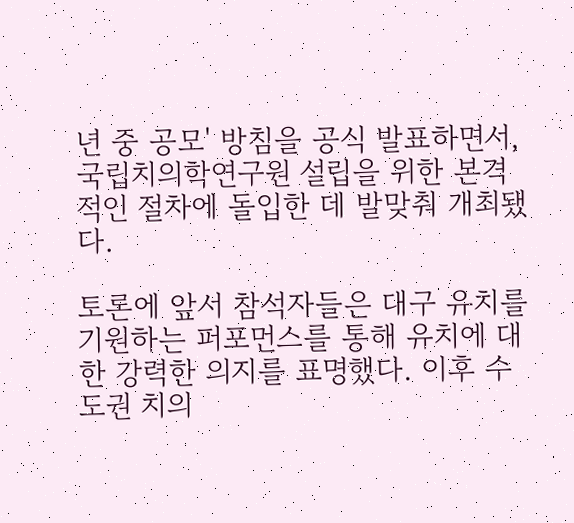년 중 공모' 방침을 공식 발표하면서, 국립치의학연구원 설립을 위한 본격적인 절차에 돌입한 데 발맞춰 개최됐다.

토론에 앞서 참석자들은 대구 유치를 기원하는 퍼포먼스를 통해 유치에 대한 강력한 의지를 표명했다. 이후 수도권 치의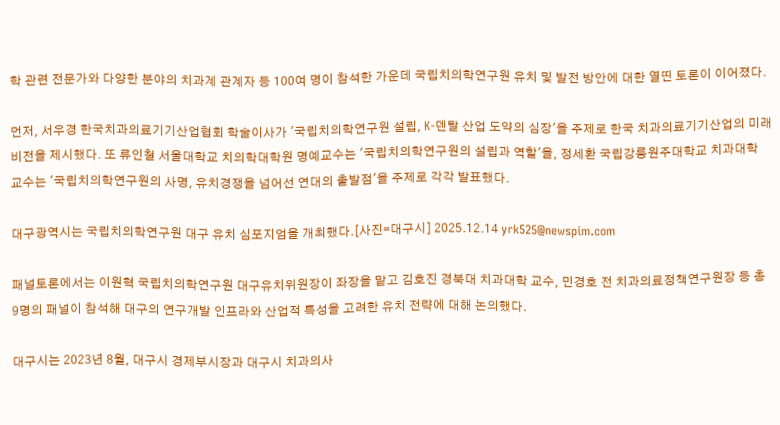학 관련 전문가와 다양한 분야의 치과계 관계자 등 100여 명이 참석한 가운데 국립치의학연구원 유치 및 발전 방안에 대한 열띤 토론이 이어졌다.

먼저, 서우경 한국치과의료기기산업협회 학술이사가 '국립치의학연구원 설립, K-덴탈 산업 도약의 심장'을 주제로 한국 치과의료기기산업의 미래 비전을 제시했다. 또 류인철 서울대학교 치의학대학원 명예교수는 '국립치의학연구원의 설립과 역할'을, 정세환 국립강릉원주대학교 치과대학 교수는 '국립치의학연구원의 사명, 유치경쟁을 넘어선 연대의 출발점'을 주제로 각각 발표했다.

대구광역시는 국립치의학연구원 대구 유치 심포지엄을 개최했다.[사진=대구시] 2025.12.14 yrk525@newspim.com

패널토론에서는 이원혁 국립치의학연구원 대구유치위원장이 좌장을 맡고 김호진 경북대 치과대학 교수, 민경호 전 치과의료정책연구원장 등 총 9명의 패널이 참석해 대구의 연구개발 인프라와 산업적 특성을 고려한 유치 전략에 대해 논의했다.

대구시는 2023년 8월, 대구시 경제부시장과 대구시 치과의사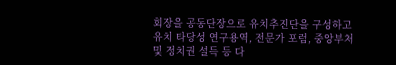회장을 공동단장으로 유치추진단을 구성하고 유치 타당성 연구용역, 전문가 포럼, 중앙부처 및 정치권 설득 등 다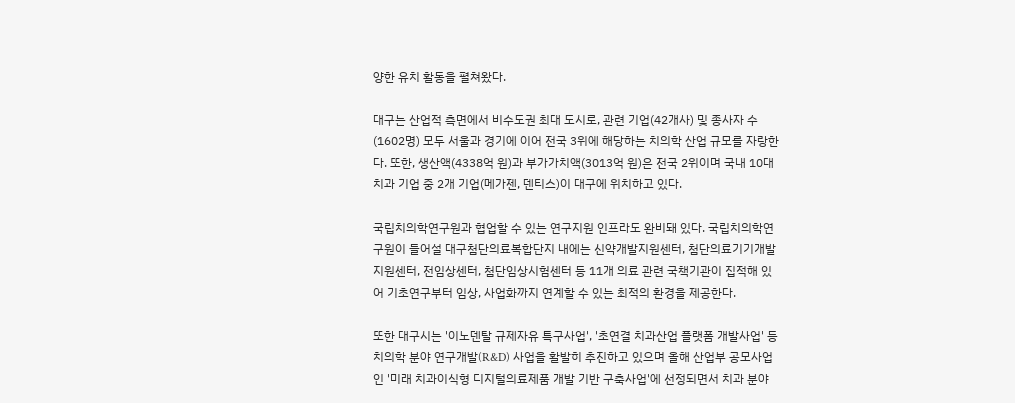양한 유치 활동을 펼쳐왔다.

대구는 산업적 측면에서 비수도권 최대 도시로, 관련 기업(42개사) 및 종사자 수(1602명) 모두 서울과 경기에 이어 전국 3위에 해당하는 치의학 산업 규모를 자랑한다. 또한, 생산액(4338억 원)과 부가가치액(3013억 원)은 전국 2위이며 국내 10대 치과 기업 중 2개 기업(메가젠, 덴티스)이 대구에 위치하고 있다.

국립치의학연구원과 협업할 수 있는 연구지원 인프라도 완비돼 있다. 국립치의학연구원이 들어설 대구첨단의료복합단지 내에는 신약개발지원센터, 첨단의료기기개발지원센터, 전임상센터, 첨단임상시험센터 등 11개 의료 관련 국책기관이 집적해 있어 기초연구부터 임상, 사업화까지 연계할 수 있는 최적의 환경을 제공한다.

또한 대구시는 '이노덴탈 규제자유 특구사업', '초연결 치과산업 플랫폼 개발사업' 등 치의학 분야 연구개발(R&D) 사업을 활발히 추진하고 있으며 올해 산업부 공모사업인 '미래 치과이식형 디지털의료제품 개발 기반 구축사업'에 선정되면서 치과 분야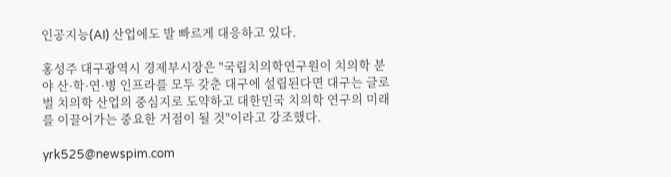인공지능(AI) 산업에도 발 빠르게 대응하고 있다.

홍성주 대구광역시 경제부시장은 "국립치의학연구원이 치의학 분야 산·학·연·병 인프라를 모두 갖춘 대구에 설립된다면 대구는 글로벌 치의학 산업의 중심지로 도약하고 대한민국 치의학 연구의 미래를 이끌어가는 중요한 거점이 될 것"이라고 강조했다.

yrk525@newspim.com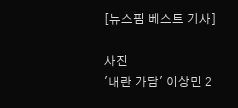[뉴스핌 베스트 기사]

사진
'내란 가담' 이상민 2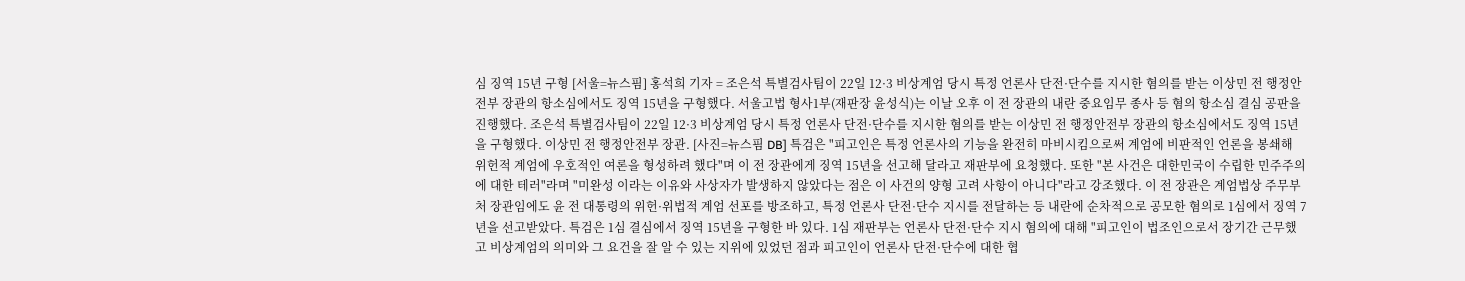심 징역 15년 구형 [서울=뉴스핌] 홍석희 기자 = 조은석 특별검사팀이 22일 12·3 비상계엄 당시 특정 언론사 단전·단수를 지시한 혐의를 받는 이상민 전 행정안전부 장관의 항소심에서도 징역 15년을 구형했다. 서울고법 형사1부(재판장 윤성식)는 이날 오후 이 전 장관의 내란 중요임무 종사 등 혐의 항소심 결심 공판을 진행했다. 조은석 특별검사팀이 22일 12·3 비상계엄 당시 특정 언론사 단전·단수를 지시한 혐의를 받는 이상민 전 행정안전부 장관의 항소심에서도 징역 15년을 구형했다. 이상민 전 행정안전부 장관. [사진=뉴스핌 DB] 특검은 "피고인은 특정 언론사의 기능을 완전히 마비시킴으로써 계엄에 비판적인 언론을 봉쇄해 위헌적 계엄에 우호적인 여론을 형성하려 했다"며 이 전 장관에게 징역 15년을 선고해 달라고 재판부에 요청했다. 또한 "본 사건은 대한민국이 수립한 민주주의에 대한 테러"라며 "미완성 이라는 이유와 사상자가 발생하지 않았다는 점은 이 사건의 양형 고려 사항이 아니다"라고 강조했다. 이 전 장관은 계엄법상 주무부처 장관임에도 윤 전 대통령의 위헌·위법적 계엄 선포를 방조하고, 특정 언론사 단전·단수 지시를 전달하는 등 내란에 순차적으로 공모한 혐의로 1심에서 징역 7년을 선고받았다. 특검은 1심 결심에서 징역 15년을 구형한 바 있다. 1심 재판부는 언론사 단전·단수 지시 혐의에 대해 "피고인이 법조인으로서 장기간 근무했고 비상계엄의 의미와 그 요건을 잘 알 수 있는 지위에 있었던 점과 피고인이 언론사 단전·단수에 대한 협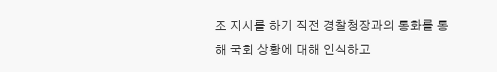조 지시를 하기 직전 경찰청장과의 통화를 통해 국회 상황에 대해 인식하고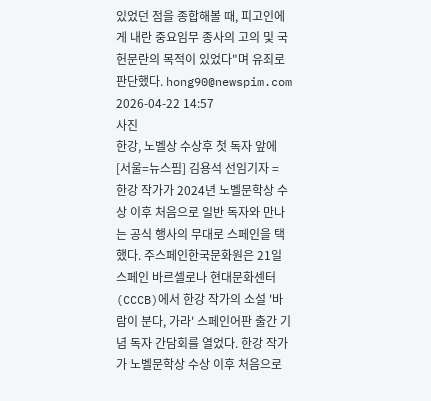있었던 점을 종합해볼 때, 피고인에게 내란 중요임무 종사의 고의 및 국헌문란의 목적이 있었다"며 유죄로 판단했다. hong90@newspim.com 2026-04-22 14:57
사진
한강, 노벨상 수상후 첫 독자 앞에 [서울=뉴스핌] 김용석 선임기자 = 한강 작가가 2024년 노벨문학상 수상 이후 처음으로 일반 독자와 만나는 공식 행사의 무대로 스페인을 택했다. 주스페인한국문화원은 21일 스페인 바르셀로나 현대문화센터(CCCB)에서 한강 작가의 소설 '바람이 분다, 가라' 스페인어판 출간 기념 독자 간담회를 열었다. 한강 작가가 노벨문학상 수상 이후 처음으로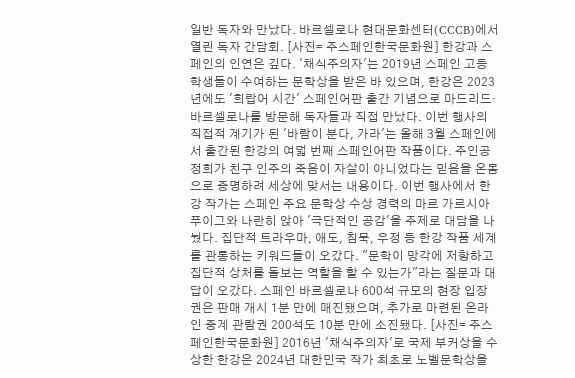일반 독자와 만났다. 바르셀로나 현대문화센터(CCCB)에서 열린 독자 간담회. [사진= 주스페인한국문화원] 한강과 스페인의 인연은 깊다. '채식주의자'는 2019년 스페인 고등학생들이 수여하는 문학상을 받은 바 있으며, 한강은 2023년에도 '희랍어 시간' 스페인어판 출간 기념으로 마드리드·바르셀로나를 방문해 독자들과 직접 만났다. 이번 행사의 직접적 계기가 된 '바람이 분다, 가라'는 올해 3월 스페인에서 출간된 한강의 여덟 번째 스페인어판 작품이다. 주인공 정희가 친구 인주의 죽음이 자살이 아니었다는 믿음을 온몸으로 증명하려 세상에 맞서는 내용이다. 이번 행사에서 한강 작가는 스페인 주요 문학상 수상 경력의 마르 가르시아 푸이그와 나란히 앉아 '극단적인 공감'을 주제로 대담을 나눴다. 집단적 트라우마, 애도, 침묵, 우정 등 한강 작품 세계를 관통하는 키워드들이 오갔다. "문학이 망각에 저항하고 집단적 상처를 돌보는 역할을 할 수 있는가"라는 질문과 대답이 오갔다. 스페인 바르셀로나 600석 규모의 현장 입장권은 판매 개시 1분 만에 매진됐으며, 추가로 마련된 온라인 중계 관람권 200석도 10분 만에 소진됐다. [사진= 주스페인한국문화원] 2016년 '채식주의자'로 국제 부커상을 수상한 한강은 2024년 대한민국 작가 최초로 노벨문학상을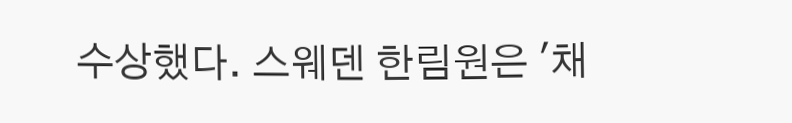수상했다. 스웨덴 한림원은 '채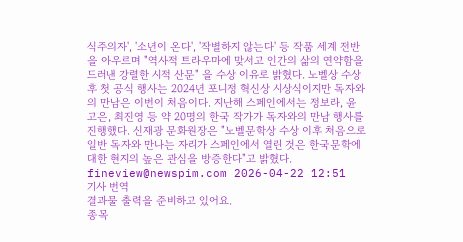식주의자', '소년이 온다', '작별하지 않는다' 등 작품 세계 전반을 아우르며 "역사적 트라우마에 맞서고 인간의 삶의 연약함을 드러낸 강렬한 시적 산문" 을 수상 이유로 밝혔다. 노벨상 수상 후 첫 공식 행사는 2024년 포니정 혁신상 시상식이지만 독자와의 만남은 이번이 처음이다. 지난해 스페인에서는 정보라, 윤고은, 최진영 등 약 20명의 한국 작가가 독자와의 만남 행사를 진행했다. 신재광 문화원장은 "노벨문학상 수상 이후 처음으로 일반 독자와 만나는 자리가 스페인에서 열린 것은 한국문학에 대한 현지의 높은 관심을 방증한다"고 밝혔다. fineview@newspim.com 2026-04-22 12:51
기사 번역
결과물 출력을 준비하고 있어요.
종목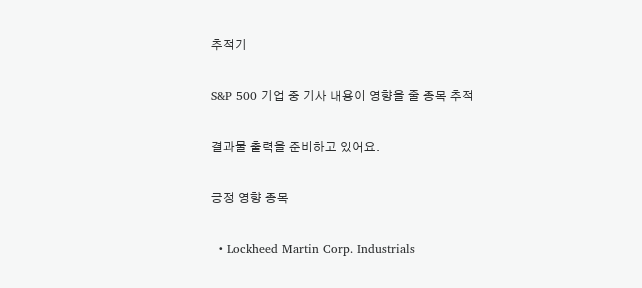추적기

S&P 500 기업 중 기사 내용이 영향을 줄 종목 추적

결과물 출력을 준비하고 있어요.

긍정 영향 종목

  • Lockheed Martin Corp. Industrials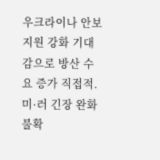우크라이나 안보 지원 강화 기대감으로 방산 수요 증가 직접적. 미·러 긴장 완화 불확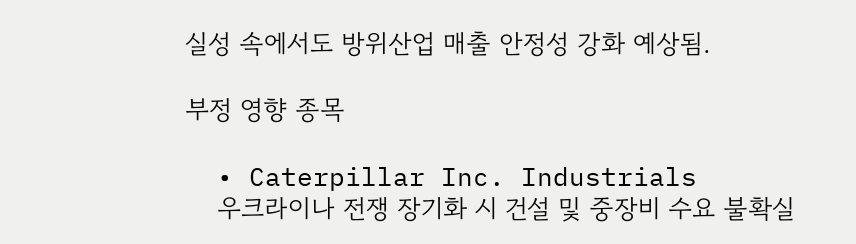실성 속에서도 방위산업 매출 안정성 강화 예상됨.

부정 영향 종목

  • Caterpillar Inc. Industrials
    우크라이나 전쟁 장기화 시 건설 및 중장비 수요 불확실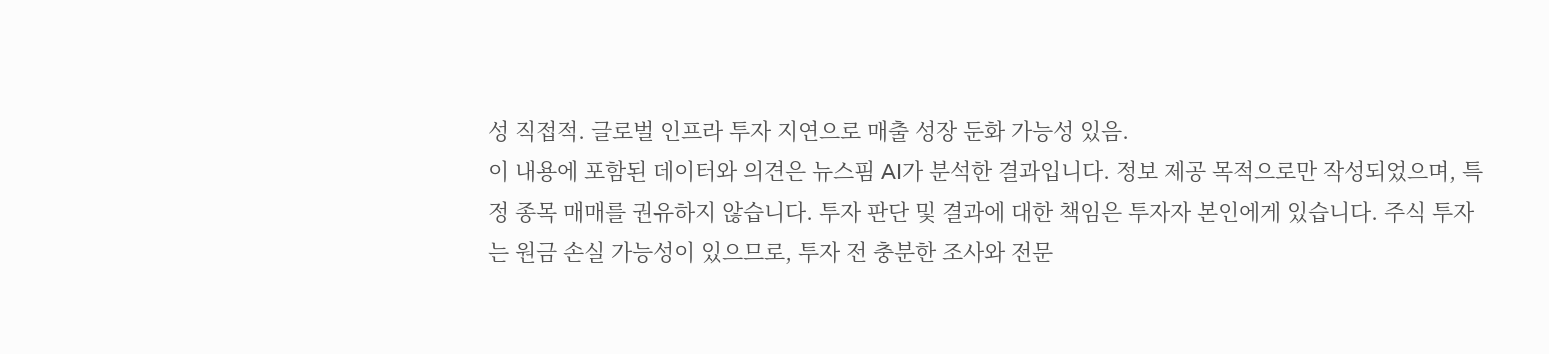성 직접적. 글로벌 인프라 투자 지연으로 매출 성장 둔화 가능성 있음.
이 내용에 포함된 데이터와 의견은 뉴스핌 AI가 분석한 결과입니다. 정보 제공 목적으로만 작성되었으며, 특정 종목 매매를 권유하지 않습니다. 투자 판단 및 결과에 대한 책임은 투자자 본인에게 있습니다. 주식 투자는 원금 손실 가능성이 있으므로, 투자 전 충분한 조사와 전문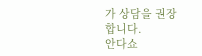가 상담을 권장합니다.
안다쇼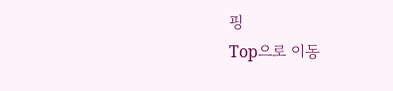핑
Top으로 이동